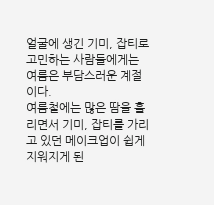얼굴에 생긴 기미, 잡티로 고민하는 사람들에게는 여름은 부담스러운 계절이다.
여름철에는 많은 땀을 흘리면서 기미, 잡티를 가리고 있던 메이크업이 쉽게 지워지게 된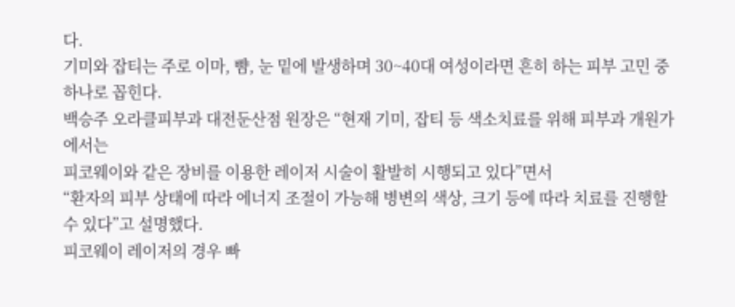다.
기미와 잡티는 주로 이마, 뺨, 눈 밑에 발생하며 30~40대 여성이라면 흔히 하는 피부 고민 중 하나로 꼽힌다.
백승주 오라클피부과 대전둔산점 원장은 “현재 기미, 잡티 등 색소치료를 위해 피부과 개원가에서는
피코웨이와 같은 장비를 이용한 레이저 시술이 활발히 시행되고 있다”면서
“환자의 피부 상태에 따라 에너지 조절이 가능해 병변의 색상, 크기 등에 따라 치료를 진행할 수 있다”고 설명했다.
피코웨이 레이저의 경우 빠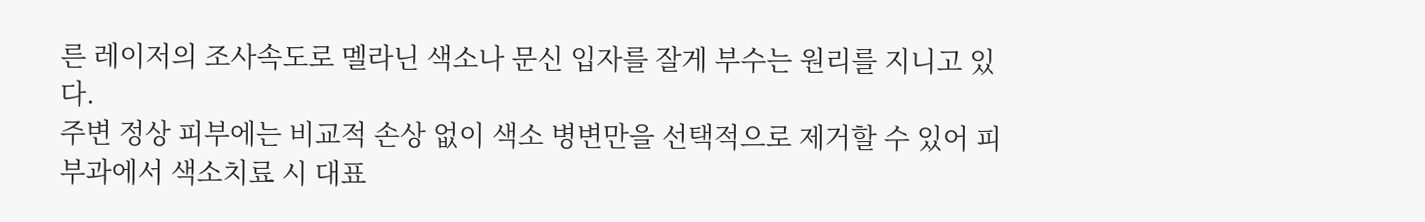른 레이저의 조사속도로 멜라닌 색소나 문신 입자를 잘게 부수는 원리를 지니고 있다.
주변 정상 피부에는 비교적 손상 없이 색소 병변만을 선택적으로 제거할 수 있어 피부과에서 색소치료 시 대표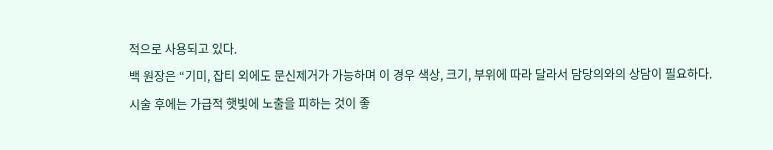적으로 사용되고 있다.
백 원장은 “기미, 잡티 외에도 문신제거가 가능하며 이 경우 색상, 크기, 부위에 따라 달라서 담당의와의 상담이 필요하다.
시술 후에는 가급적 햇빛에 노출을 피하는 것이 좋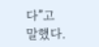다”고 말했다.